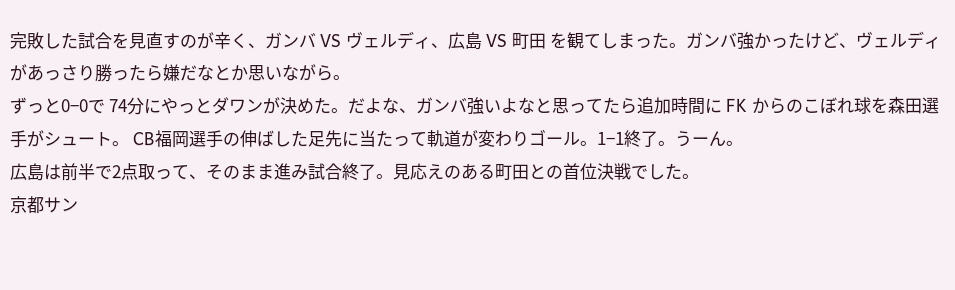完敗した試合を見直すのが辛く、ガンバ VS ヴェルディ、広島 VS 町田 を観てしまった。ガンバ強かったけど、ヴェルディがあっさり勝ったら嫌だなとか思いながら。
ずっと0−0で 74分にやっとダワンが決めた。だよな、ガンバ強いよなと思ってたら追加時間に FK からのこぼれ球を森田選手がシュート。 CB福岡選手の伸ばした足先に当たって軌道が変わりゴール。1−1終了。うーん。
広島は前半で2点取って、そのまま進み試合終了。見応えのある町田との首位決戦でした。
京都サン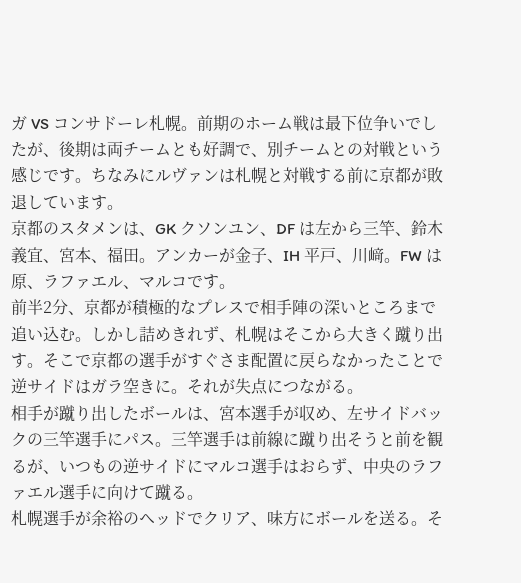ガ VS コンサドーレ札幌。前期のホーム戦は最下位争いでしたが、後期は両チームとも好調で、別チームとの対戦という感じです。ちなみにルヴァンは札幌と対戦する前に京都が敗退しています。
京都のスタメンは、GK クソンユン、DF は左から三竿、鈴木義宜、宮本、福田。アンカーが金子、IH 平戸、川﨑。FW は原、ラファエル、マルコです。
前半2分、京都が積極的なプレスで相手陣の深いところまで追い込む。しかし詰めきれず、札幌はそこから大きく蹴り出す。そこで京都の選手がすぐさま配置に戻らなかったことで逆サイドはガラ空きに。それが失点につながる。
相手が蹴り出したボールは、宮本選手が収め、左サイドバックの三竿選手にパス。三竿選手は前線に蹴り出そうと前を観るが、いつもの逆サイドにマルコ選手はおらず、中央のラファエル選手に向けて蹴る。
札幌選手が余裕のヘッドでクリア、味方にボールを送る。そ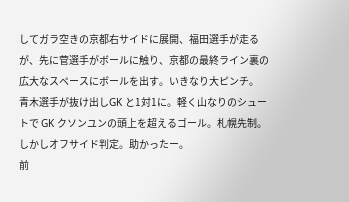してガラ空きの京都右サイドに展開、福田選手が走るが、先に菅選手がボールに触り、京都の最終ライン裏の広大なスペースにボールを出す。いきなり大ピンチ。
青木選手が抜け出しGK と1対1に。軽く山なりのシュートで GK クソンユンの頭上を超えるゴール。札幌先制。しかしオフサイド判定。助かったー。
前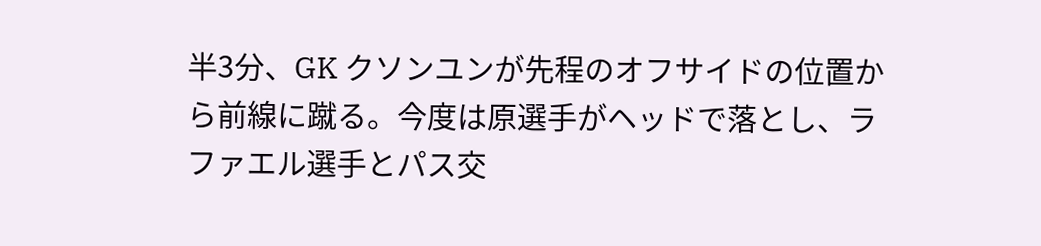半3分、GK クソンユンが先程のオフサイドの位置から前線に蹴る。今度は原選手がヘッドで落とし、ラファエル選手とパス交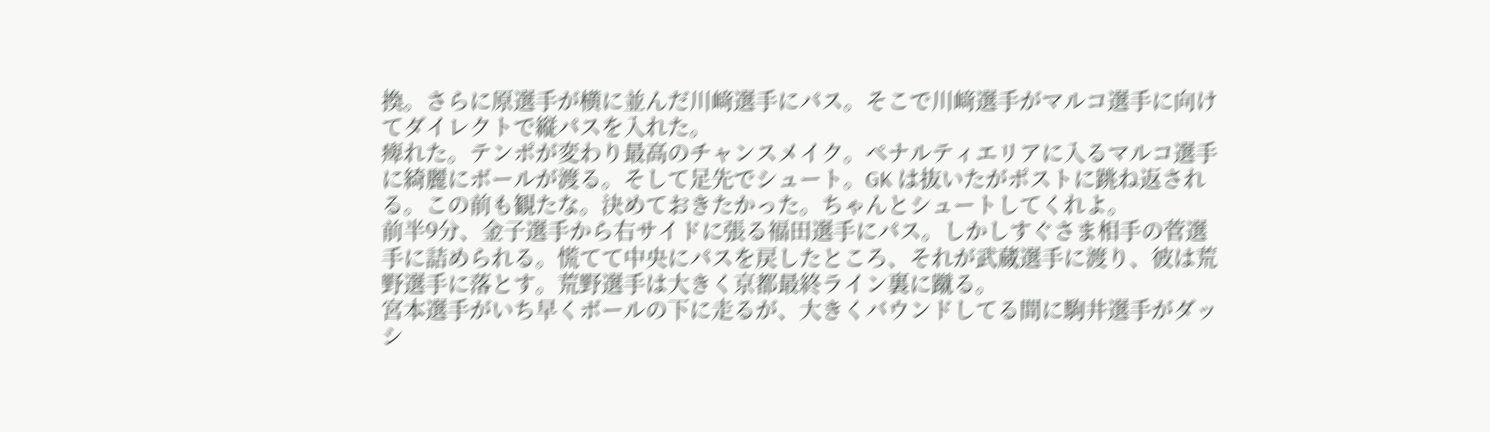換。さらに原選手が横に並んだ川﨑選手にパス。そこで川﨑選手がマルコ選手に向けてダイレクトで縦パスを入れた。
痺れた。テンポが変わり最高のチャンスメイク。ペナルティエリアに入るマルコ選手に綺麗にボールが渡る。そして足先でシュート。GK は抜いたがポストに跳ね返される。この前も観たな。決めておきたかった。ちゃんとシュートしてくれよ。
前半9分、金子選手から右サイドに張る福田選手にパス。しかしすぐさま相手の菅選手に詰められる。慌てて中央にパスを戻したところ、それが武蔵選手に渡り、彼は荒野選手に落とす。荒野選手は大きく京都最終ライン裏に蹴る。
宮本選手がいち早くボールの下に走るが、大きくバウンドしてる間に駒井選手がダッシ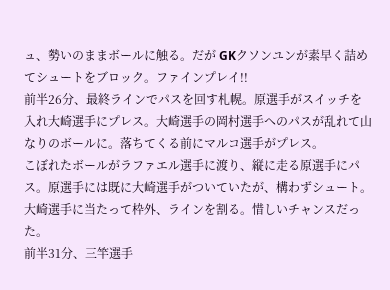ュ、勢いのままボールに触る。だが GKクソンユンが素早く詰めてシュートをブロック。ファインプレイ!!
前半26分、最終ラインでパスを回す札幌。原選手がスイッチを入れ大崎選手にプレス。大崎選手の岡村選手へのパスが乱れて山なりのボールに。落ちてくる前にマルコ選手がプレス。
こぼれたボールがラファエル選手に渡り、縦に走る原選手にパス。原選手には既に大崎選手がついていたが、構わずシュート。大崎選手に当たって枠外、ラインを割る。惜しいチャンスだった。
前半31分、三竿選手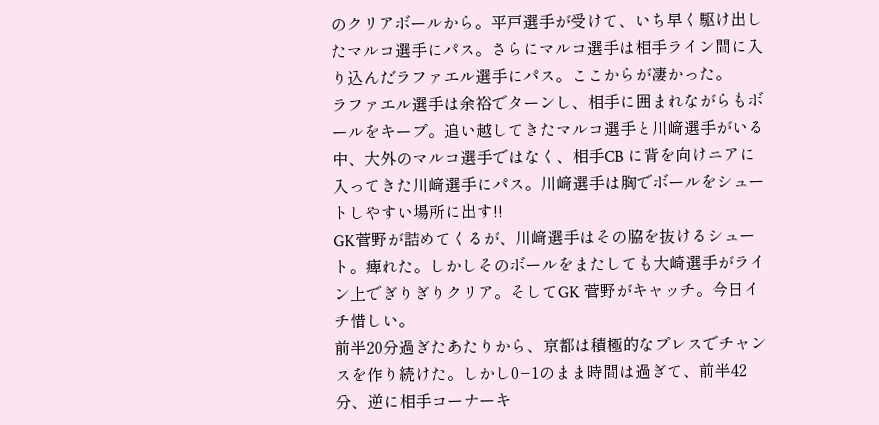のクリアボールから。平戸選手が受けて、いち早く駆け出したマルコ選手にパス。さらにマルコ選手は相手ライン間に入り込んだラファエル選手にパス。ここからが凄かった。
ラファエル選手は余裕でターンし、相手に囲まれながらもボールをキープ。追い越してきたマルコ選手と川﨑選手がいる中、大外のマルコ選手ではなく、相手CB に背を向けニアに入ってきた川﨑選手にパス。川﨑選手は胸でボールをシュートしやすい場所に出す!!
GK菅野が詰めてくるが、川﨑選手はその脇を抜けるシュート。痺れた。しかしそのボールをまたしても大崎選手がライン上でぎりぎりクリア。そしてGK 菅野がキャッチ。今日イチ惜しい。
前半20分過ぎたあたりから、京都は積極的なプレスでチャンスを作り続けた。しかし0−1のまま時間は過ぎて、前半42分、逆に相手コーナーキ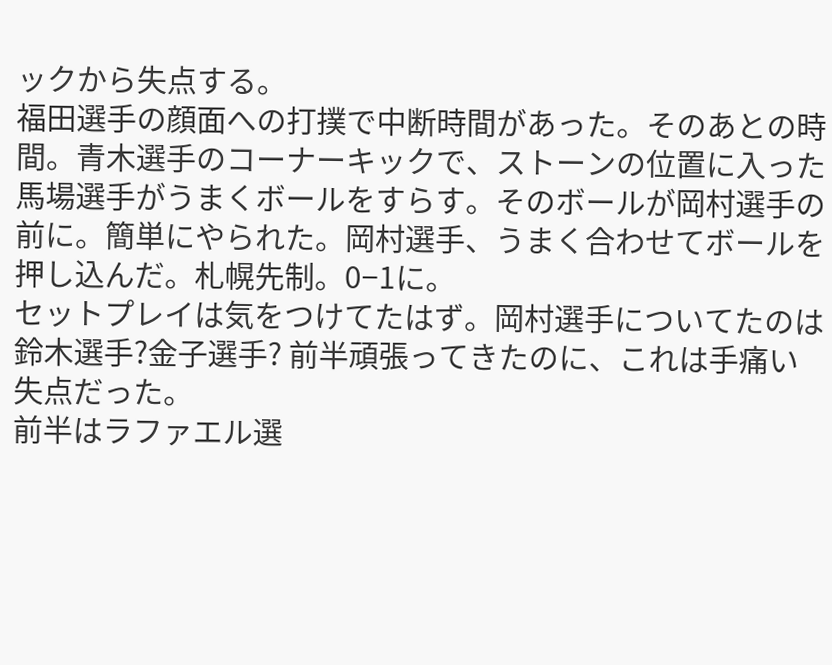ックから失点する。
福田選手の顔面への打撲で中断時間があった。そのあとの時間。青木選手のコーナーキックで、ストーンの位置に入った馬場選手がうまくボールをすらす。そのボールが岡村選手の前に。簡単にやられた。岡村選手、うまく合わせてボールを押し込んだ。札幌先制。0−1に。
セットプレイは気をつけてたはず。岡村選手についてたのは鈴木選手?金子選手? 前半頑張ってきたのに、これは手痛い失点だった。
前半はラファエル選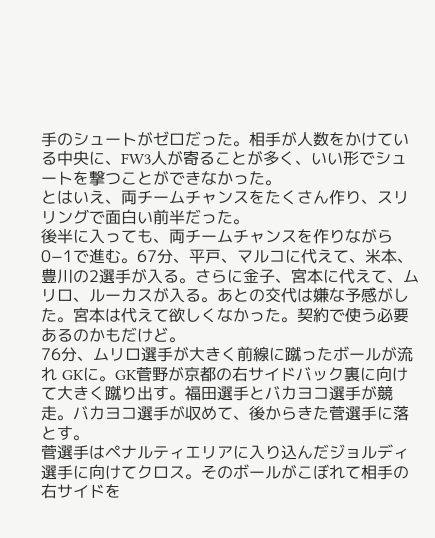手のシュートがゼロだった。相手が人数をかけている中央に、FW3人が寄ることが多く、いい形でシュートを撃つことができなかった。
とはいえ、両チームチャンスをたくさん作り、スリリングで面白い前半だった。
後半に入っても、両チームチャンスを作りながら0−1で進む。67分、平戸、マルコに代えて、米本、豊川の2選手が入る。さらに金子、宮本に代えて、ムリロ、ルーカスが入る。あとの交代は嫌な予感がした。宮本は代えて欲しくなかった。契約で使う必要あるのかもだけど。
76分、ムリロ選手が大きく前線に蹴ったボールが流れ GKに。GK菅野が京都の右サイドバック裏に向けて大きく蹴り出す。福田選手とバカヨコ選手が競走。バカヨコ選手が収めて、後からきた菅選手に落とす。
菅選手はペナルティエリアに入り込んだジョルディ選手に向けてクロス。そのボールがこぼれて相手の右サイドを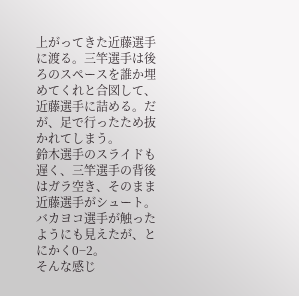上がってきた近藤選手に渡る。三竿選手は後ろのスペースを誰か埋めてくれと合図して、近藤選手に詰める。だが、足で行ったため抜かれてしまう。
鈴木選手のスライドも遅く、三竿選手の背後はガラ空き、そのまま近藤選手がシュート。バカヨコ選手が触ったようにも見えたが、とにかく0−2。
そんな感じ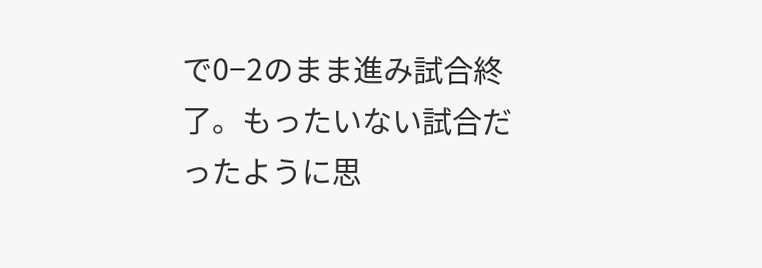で0−2のまま進み試合終了。もったいない試合だったように思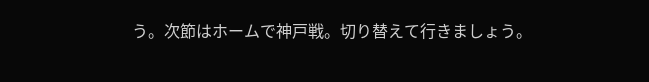う。次節はホームで神戸戦。切り替えて行きましょう。